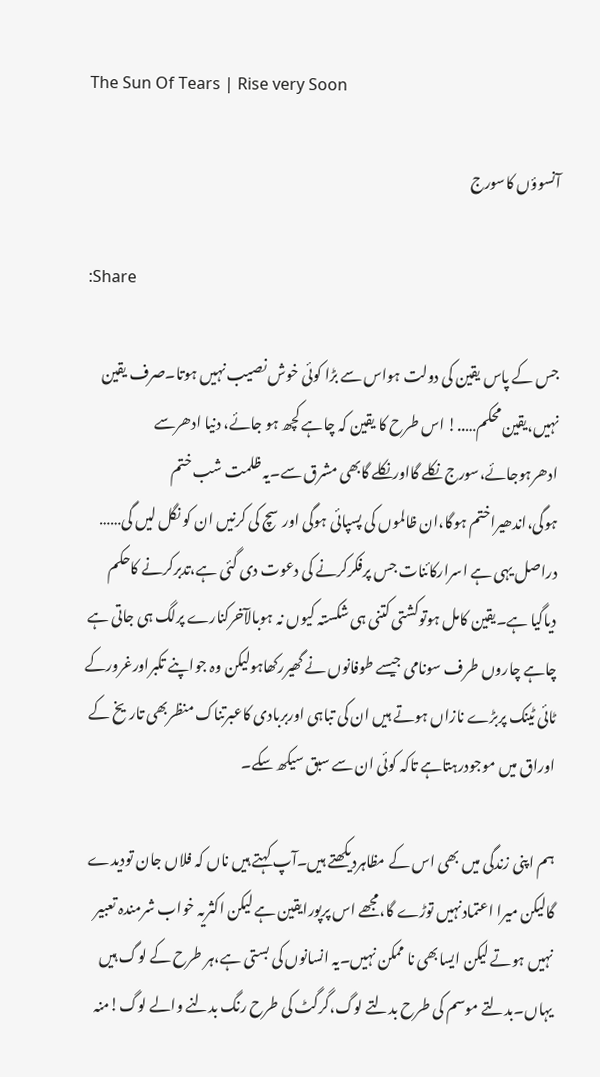The Sun Of Tears | Rise very Soon

آنسوؤں کاسورج

:Share

جس کے پاس یقین کی دولت ہواس سے بڑا کوئی خوش نصیب نہیں ہوتا۔صرف یقین نہیں،یقین محکم…..! اس طرح کا یقین کہ چاہے کچھ ہو جائے، دنیا ادھرسے ادھرہوجائے،سورج نکلے گااورنکلے گابھی مشرق سے۔یہ ظلمت شب ختم ہوگی،اندھیراختم ہوگا،ان ظالموں کی پسپائی ہوگی اورسچ کی کرنیں ان کو نگل لیں گی…… دراصل یہی ہے اسرارکائنات جس پرفکرکرنے کی دعوت دی گئی ہے،تدبرکرنے کاحکم دیاگیا ہے۔یقین کامل ہوتوکشتی کتنی ہی شکستہ کیوں نہ ہوبالآخرکنارے پرلگ ہی جاتی ہے چاہے چاروں طرف سونامی جیسے طوفانوں نے گھیررکھاہولیکن وہ جواپنے تکبراورغرورکے ٹائی ٹینک پربڑے نازاں ہوتے ہیں ان کی تباہی اوربربادی کاعبرتناک منظربھی تاریخ کے اوراق میں موجودرہتاہے تاکہ کوئی ان سے سبق سیکھ سکے۔

ہم اپنی زندگی میں بھی اس کے مظاہردیکھتے ہیں۔آپ کہتے ہیں ناں کہ فلاں جان تودیدے گالیکن میرا اعتمادنہیں توڑے گا،مجھے اس پرپورایقین ہے لیکن اکثریہ خواب شرمندہ تعبیر نہیں ہوتے لیکن ایسابھی نا ممکن نہیں۔یہ انسانوں کی بستی ہے،ہر طرح کے لوگ ہیں یہاں۔بدلتے موسم کی طرح بدلتے لوگ،گرگٹ کی طرح رنگ بدلنے والے لوگ!منہ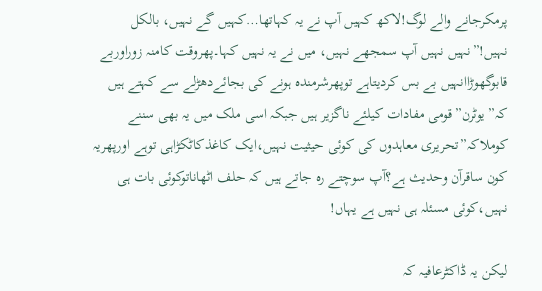پرمکرجانے والے لوگ!لاکھ کہیں آپ نے یہ کہاتھا…کہیں گے نہیں، بالکل نہیں!”نہیں نہیں آپ سمجھے نہیں، میں نے یہ نہیں کہا۔پھروقت کامنہ زوراوربے قابوگھوڑاانہیں بے بس کردیتاہے توپھرشرمندہ ہونے کی بجائےدھڑلے سے کہتے ہیں کہ”یوٹرن”قومی مفادات کیلئے ناگزیر ہیں جبکہ اسی ملک میں یہ بھی سننے کوملاکہ”تحریری معاہدوں کی کوئی حیثیت نہیں،ایک کاغذکاٹکڑاہی توہے اورپھریہ کون ساقرآن وحدیث ہے؟آپ سوچتے رہ جاتے ہیں کہ حلف اٹھاناتوکوئی بات ہی نہیں،کوئی مسئلہ ہی نہیں ہے یہاں!

لیکن یہ ڈاکٹرعافیہ کہ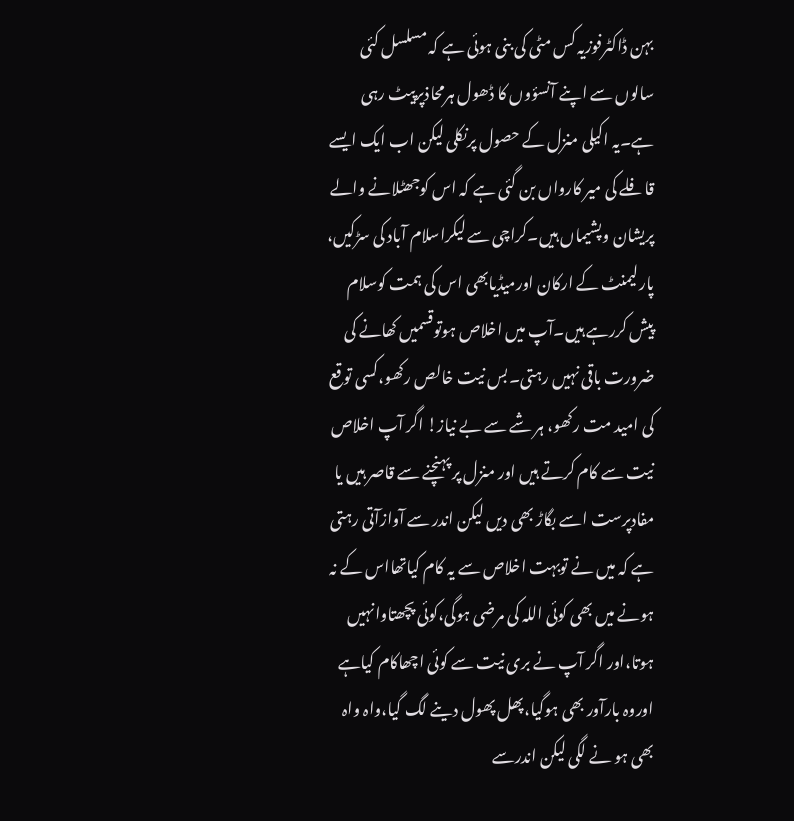بہن ڈاکٹرفوزیہ کس مٹی کی بنی ہوئی ہے کہ مسلسل کئی سالوں سے اپنے آنسؤوں کا ڈھول ہرمحاذپرپیٹ رہی ہے۔یہ اکیلی منزل کے حصول پرنکلی لیکن اب ایک ایسے قافلے کی میر کارواں بن گئی ہے کہ اس کوجھٹلانے والے پریشان وپشیماں ہیں۔کراچی سے لیکراسلام آباد کی سڑکیں، پارلیمنٹ کے ارکان اورمیڈیابھی اس کی ہمت کوسلام پیش کررہے ہیں۔آپ میں اخلاص ہوتوقسمیں کھانے کی ضرورت باقی نہیں رہتی۔بس نیت خالص رکھو،کسی توقع کی امید مت رکھو، ہر شے سے بے نیاز! اگر آپ اخلاص نیت سے کام کرتے ہیں اور منزل پر پہنچنے سے قاصر ہیں یا مفادپرست اسے بگاڑ بھی دیں لیکن اندر سے آوازآتی رہتی ہے کہ میں نے توبہت اخلاص سے یہ کام کیاتھااس کے نہ ہونے میں بھی کوئی اللہ کی مرضی ہوگی،کوئی پچھتاوانہیں ہوتا،اور اگر آپ نے بری نیت سے کوئی اچھاکام کیاہے اوروہ بارآور بھی ہوگیا،پھل پھول دینے لگ گیا،واہ واہ بھی ہو نے لگی لیکن اندرسے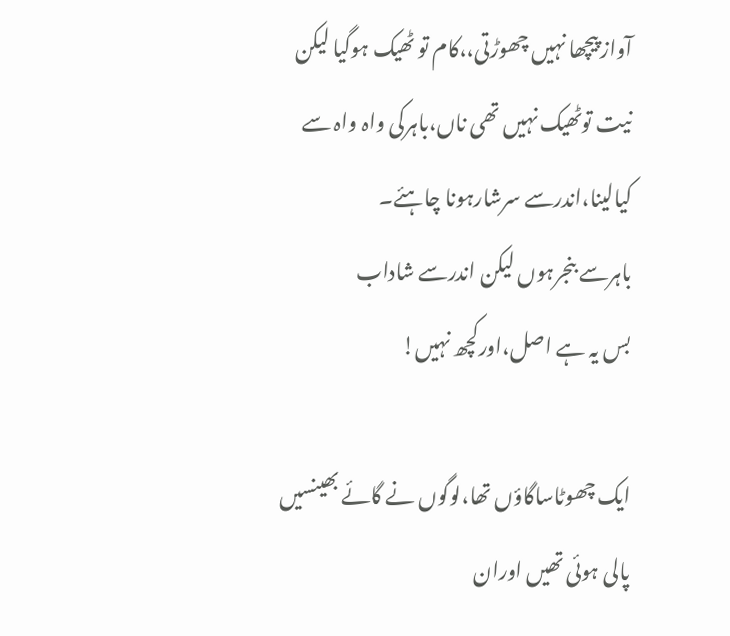آواز پیچھا نہیں چھوڑتی،،کام تو ٹھیک ہوگیا لیکن نیت توٹھیک نہیں تھی ناں،باہرکی واہ واہ سے کیالینا،اندرسے سرشارہونا چاہئے۔
باہرسے بنجرہوں لیکن اندرسے شاداب
بس یہ ہے اصل،اورکچھ نہیں!

ایک چھوٹاساگاؤں تھا،لوگوں نے گائے بھینسیں پالی ہوئی تھیں اوران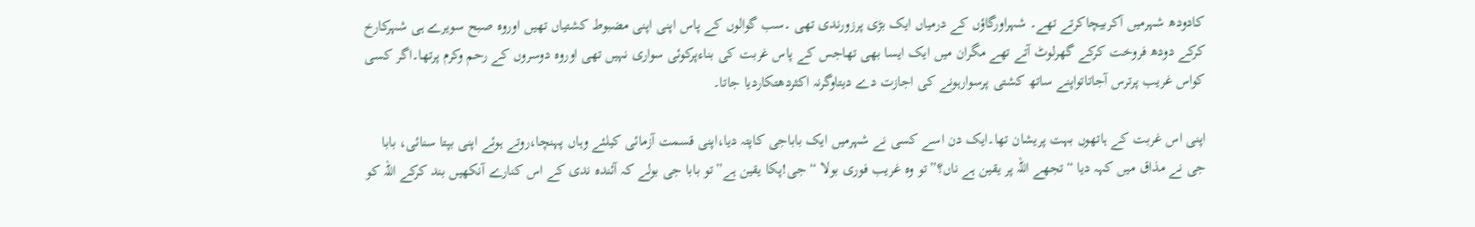کادودھ شہرمیں آکربیچاکرتے تھے۔ شہراورگاؤں کے درمیاں ایک بڑی پرزورندی تھی ۔سب گوالوں کے پاس اپنی اپنی مضبوط کشتیاں تھیں اوروہ صبح سویرے ہی شہرکارخ کرکے دودھ فروخت کرکے گھرلوٹ آتے تھے مگران میں ایک ایسا بھی تھاجس کے پاس غربت کی بناءپرکوئی سواری نہیں تھی اوروہ دوسروں کے رحم وکرم پرتھا۔اگر کسی کواس غریب پرترس آجاتاتواپنے ساتھ کشتی پرسوارہونے کی اجازت دے دیتاوگرنہ اکثردھتکاردیا جاتا۔

اپنی اس غربت کے ہاتھوں بہت پریشان تھا۔ایک دن اسے کسی نے شہرمیں ایک باباجی کاپتہ دیا،اپنی قسمت آزمائی کیلئے وہاں پہنچا،روتے ہوئے اپنی بپتا سنائی، بابا جی نے مذاق میں کہہ دیا “تجھے اللہ پر یقین ہے ناں؟”تو وہ غریب فوری بولا “جی!پکا یقین ہے”تو بابا جی بولے کہ آئندہ ندی کے اس کنارے آنکھیں بند کرکے اللہ کو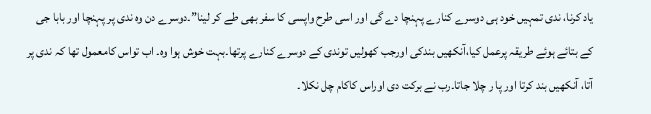یاد کرنا، ندی تمہیں خود ہی دوسرے کنارے پہنچا دے گی اور اسی طرح واپسی کا سفر بھی طے کر لینا”۔دوسرے دن وہ ندی پر پہنچا اور بابا جی کے بتائے ہوئے طریقہ پرعمل کیا،آنکھیں بندکی اورجب کھولیں توندی کے دوسرے کنارے پرتھا۔بہت خوش ہوا وہ۔ اب تواس کامعمول تھا کہ ندی پر آتا، آنکھیں بند کرتا اور پا ر چلا جاتا۔رب نے برکت دی اوراس کاکام چل نکلا۔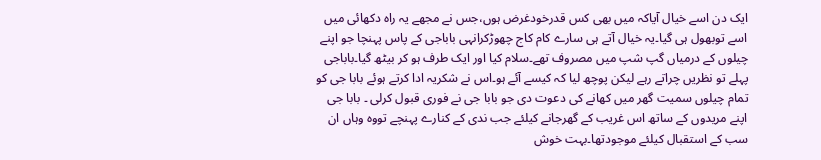ایک دن اسے خیال آیاکہ میں بھی کس قدرخودغرض ہوں،جس نے مجھے یہ راہ دکھائی میں اسے توبھول ہی گیا۔یہ خیال آتے ہی سارے کام کاج چھوڑکرانہی باباجی کے پاس پہنچا جو اپنے چیلوں کے درمیاں گپ شپ میں مصروف تھے۔سلام کیا اور ایک طرف ہو کر بیٹھ گیا۔باباجی پہلے تو نظریں چراتے رہے لیکن پوچھ لیا کہ کیسے آئے ہو۔اس نے شکریہ ادا کرتے ہوئے بابا جی کو تمام چیلوں سمیت گھر میں کھانے کی دعوت دی جو بابا جی نے فوری قبول کرلی ۔ بابا جی اپنے مریدوں کے ساتھ اس غریب کے گھرجانے کیلئے جب ندی کے کنارے پہنچے تووہ وہاں ان سب کے استقبال کیلئے موجودتھا۔بہت خوش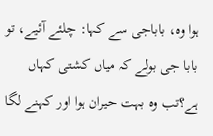ہوا وہ، باباجی سے کہا: چلئے آئیے، تو بابا جی بولے کہ میاں کشتی کہاں ہے؟تب وہ بہت حیران ہوا اور کہنے لگا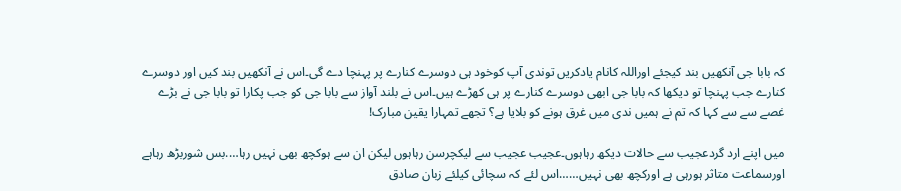کہ بابا جی آنکھیں بند کیجئے اوراللہ کانام یادکریں توندی آپ کوخود ہی دوسرے کنارے پر پہنچا دے گی۔اس نے آنکھیں بند کیں اور دوسرے کنارے جب پہنچا تو دیکھا کہ بابا جی ابھی دوسرے کنارے پر ہی کھڑے ہیں۔اس نے بلند آواز سے بابا جی کو جب پکارا تو بابا جی نے بڑے غصے سے سے کہا کہ تم نے ہمیں ندی میں غرق ہونے کو بلایا ہے؟ تجھے تمہارا یقین مبارک!

میں اپنے ارد گردعجیب سے حالات دیکھ رہاہوں۔عجیب عجیب سے لیکچرسن رہاہوں لیکن ان سے ہوکچھ بھی نہیں رہا….بس شوربڑھ رہاہے اورسماعت متاثر ہورہی ہے اورکچھ بھی نہیں……اس لئے کہ سچائی کیلئے زبان صادق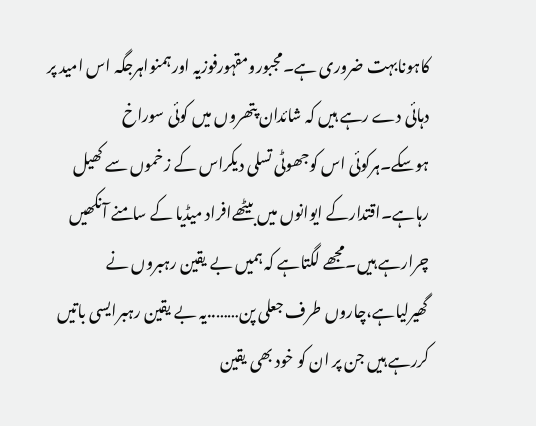کاہونابہت ضروری ہے۔مجبورومقہورفوزیہ اورہمنواہرجگہ اس امید پر دہائی دے رہے ہیں کہ شائدان پتھروں میں کوئی سوراخ ہوسکے۔ہرکوئی اس کوجھوٹی تسلی دیکراس کے زخموں سے کھیل رہاہے۔اقتدارکے ایوانوں میں بیٹھےافراد میڈیا کے سامنے آنکھیں چرارہے ہیں۔مجھے لگتاہے کہ ہمیں بے یقین رہبروں نے گھیرلیاہے،چاروں طرف جعلی پن……..یہ بے یقین رہبرایسی باتیں کررہے ہیں جن پر ان کو خود بھی یقین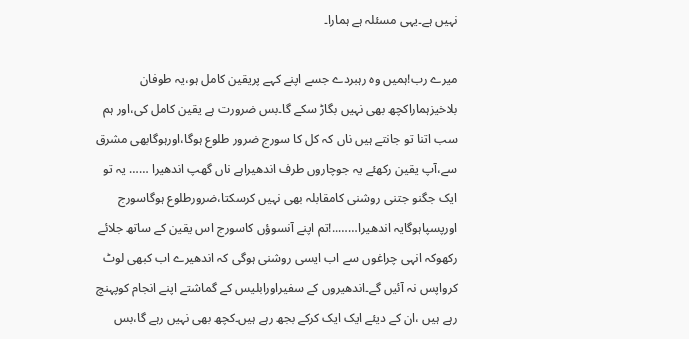نہیں ہے۔یہی مسئلہ ہے ہمارا۔

میرے رب!ہمیں وہ رہبردے جسے اپنے کہے پریقین کامل ہو،یہ طوفان بلاخیزہماراکچھ بھی نہیں بگاڑ سکے گا۔بس ضرورت ہے یقین کامل کی،اور ہم سب اتنا تو جانتے ہیں ناں کہ کل کا سورج ضرور طلوع ہوگا،اورہوگابھی مشرق سے،آپ یقین رکھئے یہ جوچاروں طرف اندھیراہے ناں گھپ اندھیرا …… یہ تو ایک جگنو جتنی روشنی کامقابلہ بھی نہیں کرسکتا،ضرورطلوع ہوگاسورج اورپسپاہوگایہ اندھیرا……..!تم اپنے آنسوؤں کاسورج اس یقین کے ساتھ جلائے رکھوکہ انہی چراغوں سے اب ایسی روشنی ہوگی کہ اندھیرے اب کبھی لوٹ کرواپس نہ آئیں گے۔اندھیروں کے سفیراورابلیس کے گماشتے اپنے انجام کوپہنچ رہے ہیں ،ان کے دیئے ایک ایک کرکے بجھ رہے ہیں۔کچھ بھی نہیں رہے گا،بس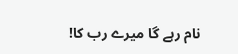نام رہے گا میرے رب کا!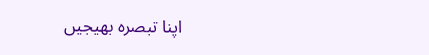اپنا تبصرہ بھیجیں